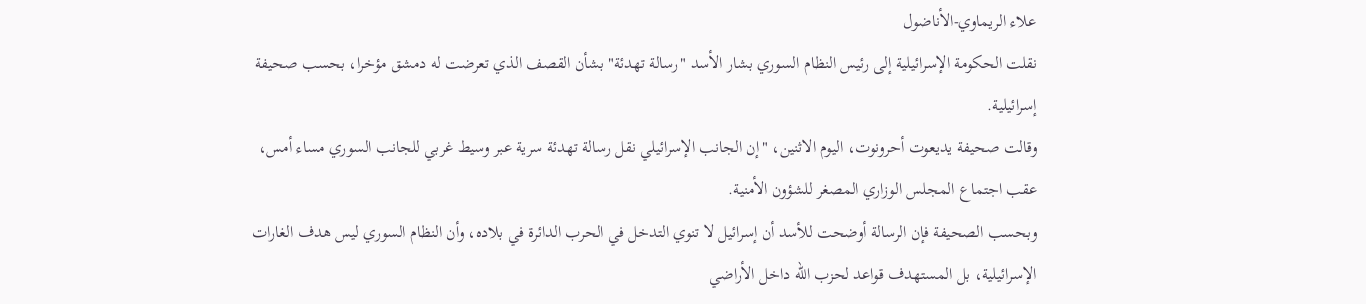علاء الريماوي-الأناضول
نقلت الحكومة الإسرائيلية إلى رئيس النظام السوري بشار الأسد "رسالة تهدئة" بشأن القصف الذي تعرضت له دمشق مؤخرا، بحسب صحيفة إسرائيلية.
وقالت صحيفة يديعوت أحرونوت، اليوم الاثنين، "إن الجانب الإسرائيلي نقل رسالة تهدئة سرية عبر وسيط غربي للجانب السوري مساء أمس، عقب اجتماع المجلس الوزاري المصغر للشؤون الأمنية.
وبحسب الصحيفة فإن الرسالة أوضحت للأسد أن إسرائيل لا تنوي التدخل في الحرب الدائرة في بلاده، وأن النظام السوري ليس هدف الغارات الإسرائيلية، بل المستهدف قواعد لحزب الله داخل الأراضي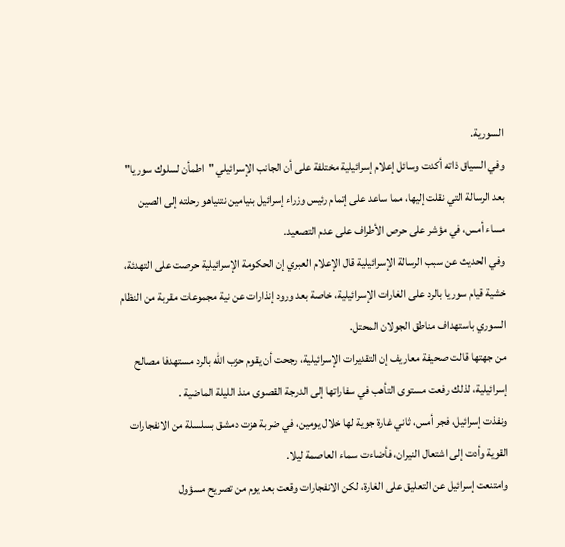السورية.
وفي السياق ذاته أكدت وسائل إعلام إسرائيلية مختلفة على أن الجانب الإسرائيلي "اطمأن لسلوك سوريا" بعد الرسالة التي نقلت إليها، مما ساعد على إتمام رئيس وزراء إسرائيل بنيامين نتنياهو رحلته إلى الصين مساء أمس، في مؤشر على حرص الأطراف على عدم التصعيد.
وفي الحديث عن سبب الرسالة الإسرائيلية قال الإعلام العبري إن الحكومة الإسرائيلية حرصت على التهدئة، خشية قيام سوريا بالرد على الغارات الإسرائيلية، خاصة بعد ورود إنذارات عن نية مجموعات مقربة من النظام السوري باستهداف مناطق الجولان المحتل.
من جهتها قالت صحيفة معاريف إن التقديرات الإسرائيلية، رجحت أن يقوم حزب الله بالرد مستهدفا مصالح إسرائيلية، لذلك رفعت مستوى التأهب في سفاراتها إلى الدرجة القصوى منذ الليلة الماضية .
ونفذت إسرائيل، فجر أمس، ثاني غارة جوية لها خلال يومين، في ضربة هزت دمشق بسلسلة من الانفجارات القوية وأدت إلى اشتعال النيران، فأضاءت سماء العاصمة ليلا.
وامتنعت إسرائيل عن التعليق على الغارة، لكن الانفجارات وقعت بعد يوم من تصريح مسؤول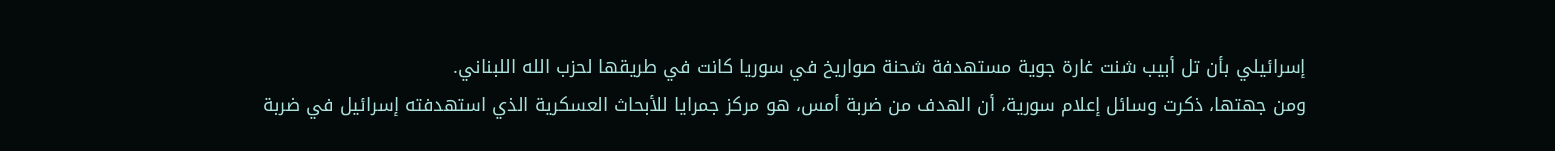إسرائيلي بأن تل أبيب شنت غارة جوية مستهدفة شحنة صواريخ في سوريا كانت في طريقها لحزب الله اللبناني.
ومن جهتها، ذكرت وسائل إعلام سورية، أن الهدف من ضربة أمس، هو مركز جمرايا للأبحاث العسكرية الذي استهدفته إسرائيل في ضربة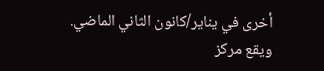أخرى في يناير/كانون الثاني الماضي.
ويقع مركز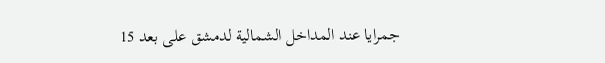جمرايا عند المداخل الشمالية لدمشق على بعد 15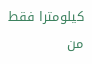كيلومترا فقط من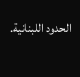الحدود اللبنانية.